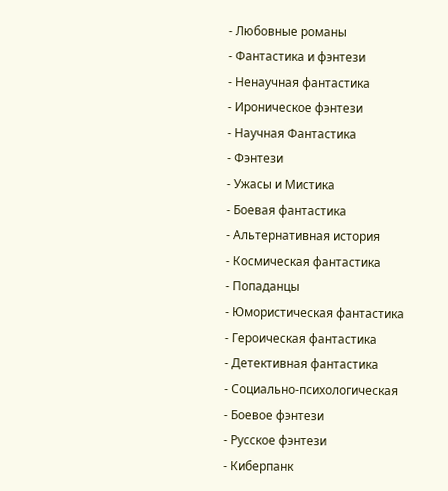- Любовные романы
- Фантастика и фэнтези
- Ненаучная фантастика
- Ироническое фэнтези
- Научная Фантастика
- Фэнтези
- Ужасы и Мистика
- Боевая фантастика
- Альтернативная история
- Космическая фантастика
- Попаданцы
- Юмористическая фантастика
- Героическая фантастика
- Детективная фантастика
- Социально-психологическая
- Боевое фэнтези
- Русское фэнтези
- Киберпанк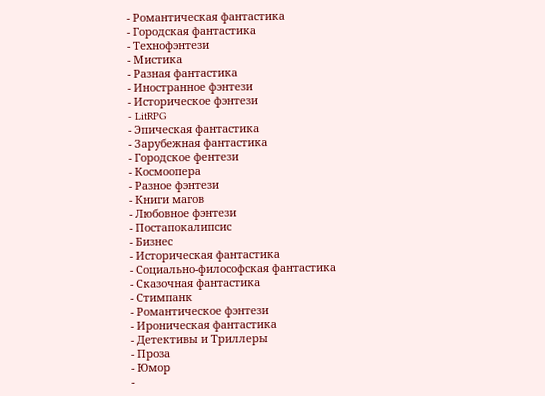- Романтическая фантастика
- Городская фантастика
- Технофэнтези
- Мистика
- Разная фантастика
- Иностранное фэнтези
- Историческое фэнтези
- LitRPG
- Эпическая фантастика
- Зарубежная фантастика
- Городское фентези
- Космоопера
- Разное фэнтези
- Книги магов
- Любовное фэнтези
- Постапокалипсис
- Бизнес
- Историческая фантастика
- Социально-философская фантастика
- Сказочная фантастика
- Стимпанк
- Романтическое фэнтези
- Ироническая фантастика
- Детективы и Триллеры
- Проза
- Юмор
-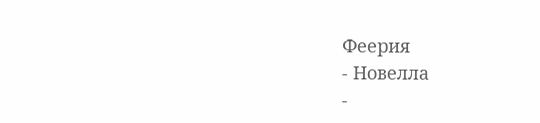Феерия
- Новелла
-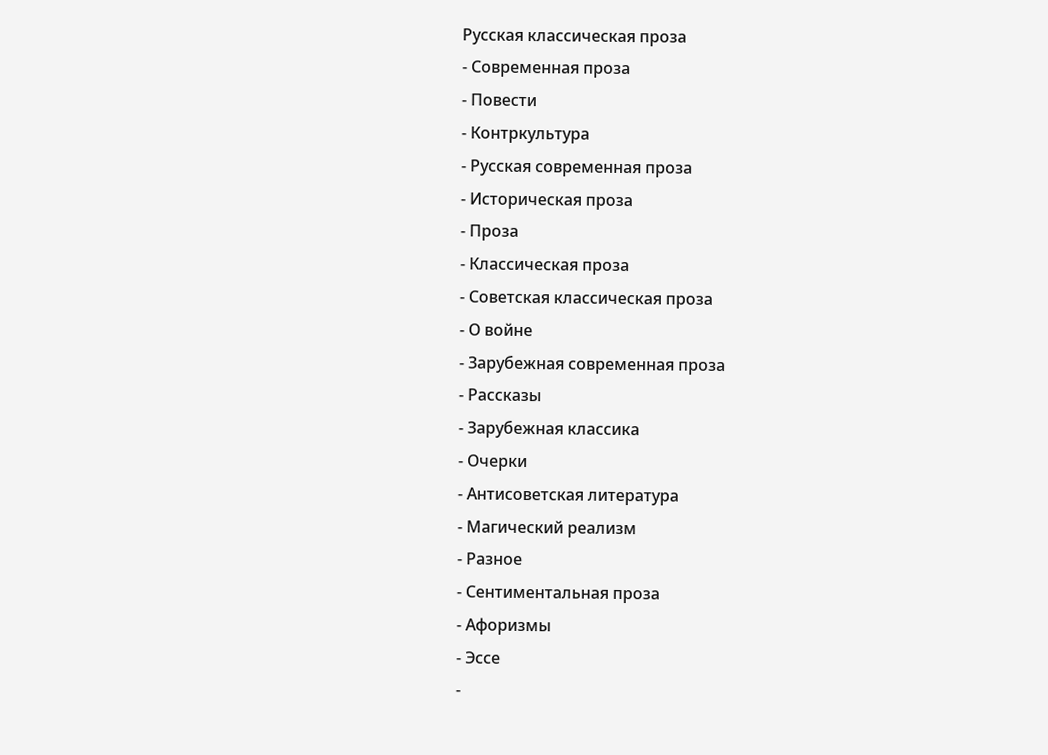Русская классическая проза
- Современная проза
- Повести
- Контркультура
- Русская современная проза
- Историческая проза
- Проза
- Классическая проза
- Советская классическая проза
- О войне
- Зарубежная современная проза
- Рассказы
- Зарубежная классика
- Очерки
- Антисоветская литература
- Магический реализм
- Разное
- Сентиментальная проза
- Афоризмы
- Эссе
-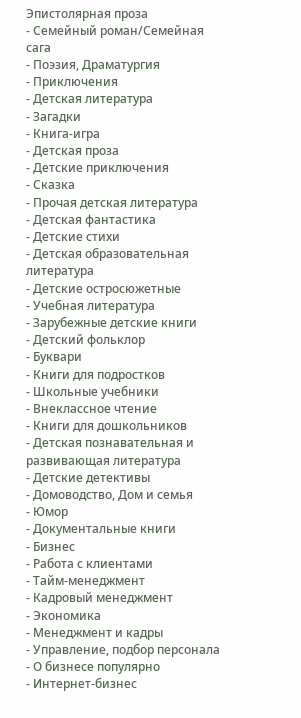Эпистолярная проза
- Семейный роман/Семейная сага
- Поэзия, Драматургия
- Приключения
- Детская литература
- Загадки
- Книга-игра
- Детская проза
- Детские приключения
- Сказка
- Прочая детская литература
- Детская фантастика
- Детские стихи
- Детская образовательная литература
- Детские остросюжетные
- Учебная литература
- Зарубежные детские книги
- Детский фольклор
- Буквари
- Книги для подростков
- Школьные учебники
- Внеклассное чтение
- Книги для дошкольников
- Детская познавательная и развивающая литература
- Детские детективы
- Домоводство, Дом и семья
- Юмор
- Документальные книги
- Бизнес
- Работа с клиентами
- Тайм-менеджмент
- Кадровый менеджмент
- Экономика
- Менеджмент и кадры
- Управление, подбор персонала
- О бизнесе популярно
- Интернет-бизнес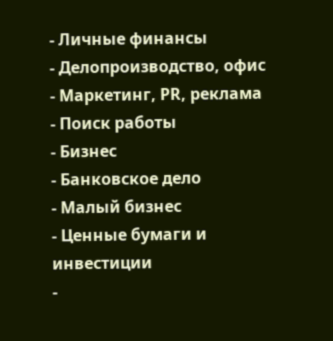- Личные финансы
- Делопроизводство, офис
- Маркетинг, PR, реклама
- Поиск работы
- Бизнес
- Банковское дело
- Малый бизнес
- Ценные бумаги и инвестиции
-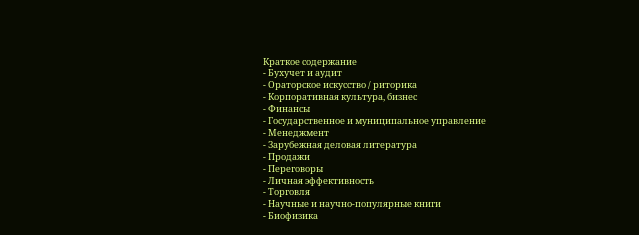Краткое содержание
- Бухучет и аудит
- Ораторское искусство / риторика
- Корпоративная культура, бизнес
- Финансы
- Государственное и муниципальное управление
- Менеджмент
- Зарубежная деловая литература
- Продажи
- Переговоры
- Личная эффективность
- Торговля
- Научные и научно-популярные книги
- Биофизика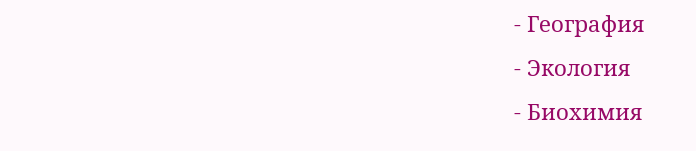- География
- Экология
- Биохимия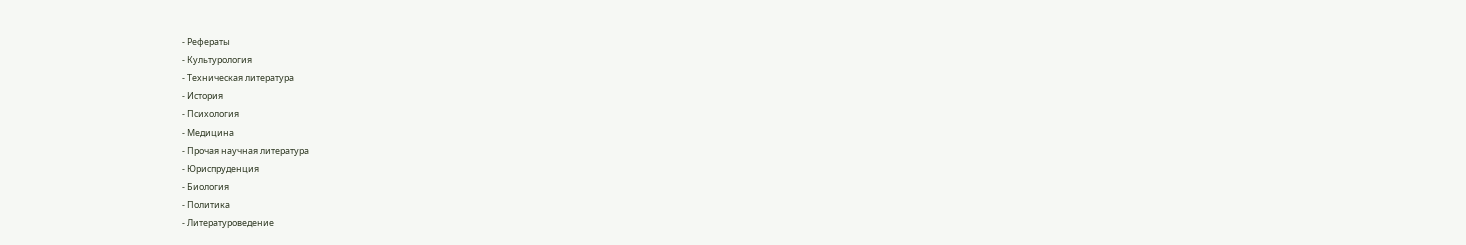- Рефераты
- Культурология
- Техническая литература
- История
- Психология
- Медицина
- Прочая научная литература
- Юриспруденция
- Биология
- Политика
- Литературоведение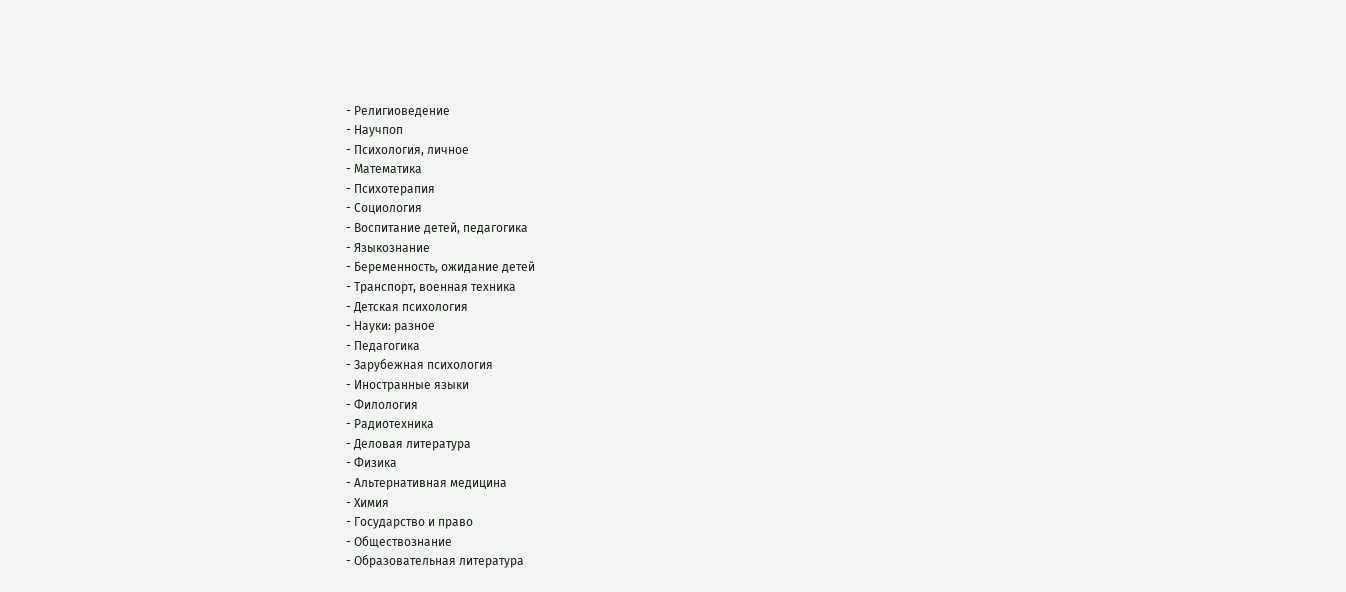- Религиоведение
- Научпоп
- Психология, личное
- Математика
- Психотерапия
- Социология
- Воспитание детей, педагогика
- Языкознание
- Беременность, ожидание детей
- Транспорт, военная техника
- Детская психология
- Науки: разное
- Педагогика
- Зарубежная психология
- Иностранные языки
- Филология
- Радиотехника
- Деловая литература
- Физика
- Альтернативная медицина
- Химия
- Государство и право
- Обществознание
- Образовательная литература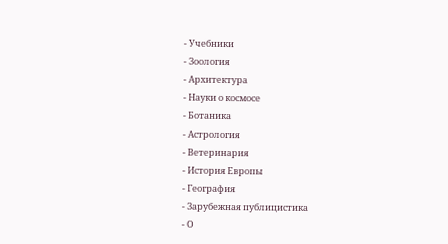- Учебники
- Зоология
- Архитектура
- Науки о космосе
- Ботаника
- Астрология
- Ветеринария
- История Европы
- География
- Зарубежная публицистика
- О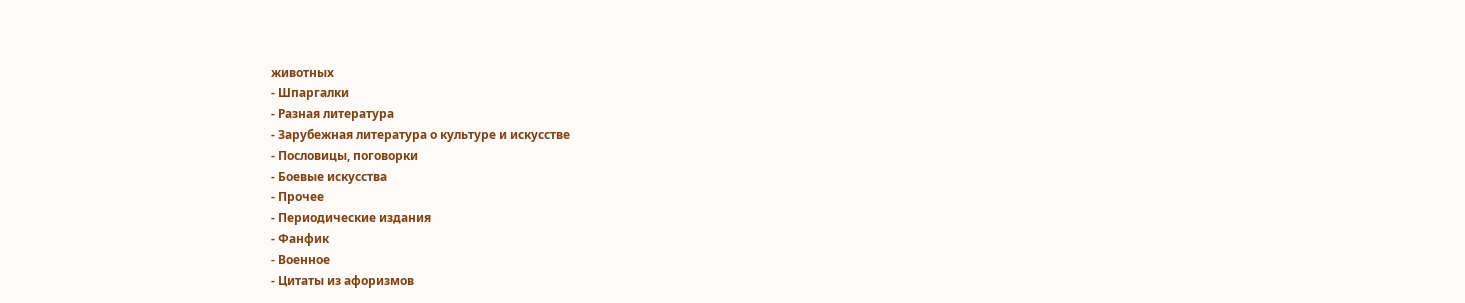животных
- Шпаргалки
- Разная литература
- Зарубежная литература о культуре и искусстве
- Пословицы, поговорки
- Боевые искусства
- Прочее
- Периодические издания
- Фанфик
- Военное
- Цитаты из афоризмов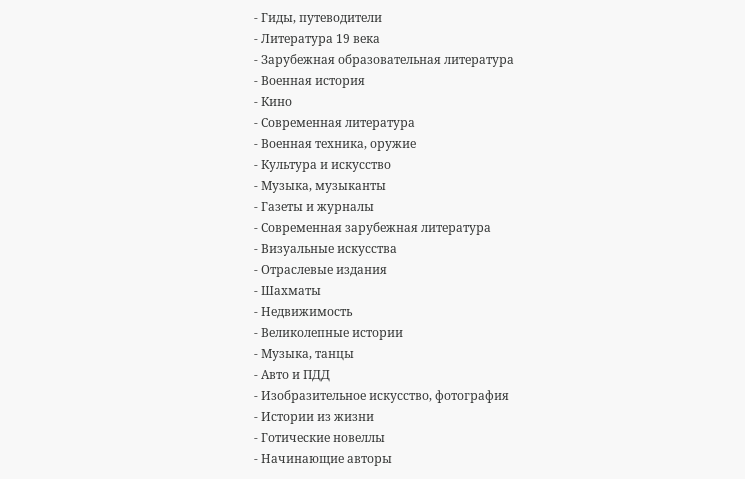- Гиды, путеводители
- Литература 19 века
- Зарубежная образовательная литература
- Военная история
- Кино
- Современная литература
- Военная техника, оружие
- Культура и искусство
- Музыка, музыканты
- Газеты и журналы
- Современная зарубежная литература
- Визуальные искусства
- Отраслевые издания
- Шахматы
- Недвижимость
- Великолепные истории
- Музыка, танцы
- Авто и ПДД
- Изобразительное искусство, фотография
- Истории из жизни
- Готические новеллы
- Начинающие авторы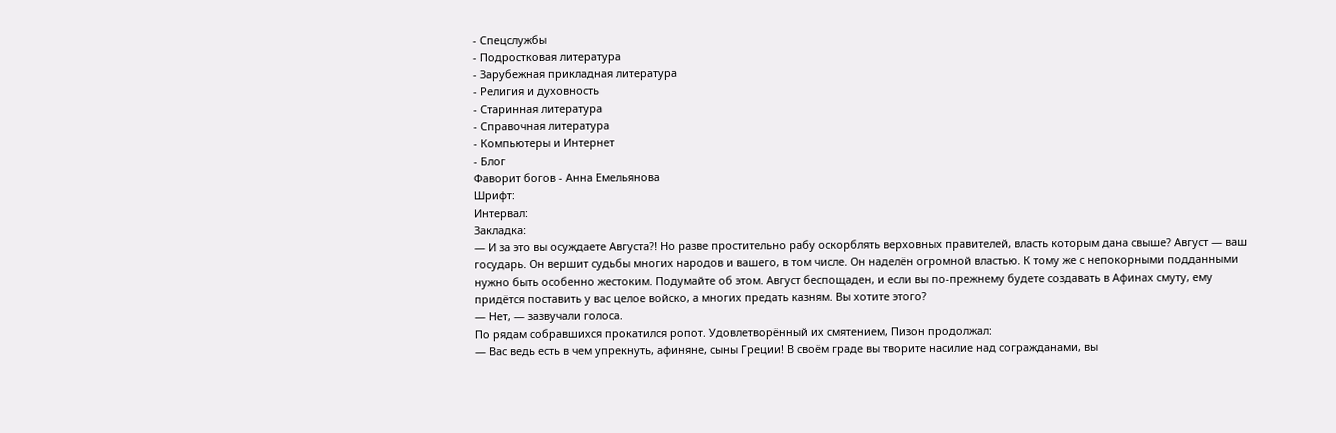- Спецслужбы
- Подростковая литература
- Зарубежная прикладная литература
- Религия и духовность
- Старинная литература
- Справочная литература
- Компьютеры и Интернет
- Блог
Фаворит богов - Анна Емельянова
Шрифт:
Интервал:
Закладка:
— И за это вы осуждаете Августа?! Но разве простительно рабу оскорблять верховных правителей, власть которым дана свыше? Август — ваш государь. Он вершит судьбы многих народов и вашего, в том числе. Он наделён огромной властью. К тому же с непокорными подданными нужно быть особенно жестоким. Подумайте об этом. Август беспощаден, и если вы по-прежнему будете создавать в Афинах смуту, ему придётся поставить у вас целое войско, а многих предать казням. Вы хотите этого?
— Нет, — зазвучали голоса.
По рядам собравшихся прокатился ропот. Удовлетворённый их смятением, Пизон продолжал:
— Вас ведь есть в чем упрекнуть, афиняне, сыны Греции! В своём граде вы творите насилие над согражданами, вы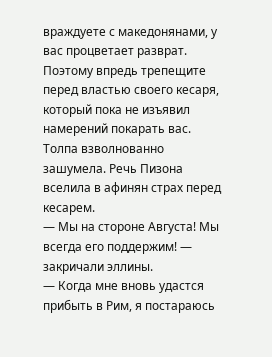враждуете с македонянами, у вас процветает разврат. Поэтому впредь трепещите перед властью своего кесаря, который пока не изъявил намерений покарать вас.
Толпа взволнованно зашумела. Речь Пизона вселила в афинян страх перед кесарем.
— Мы на стороне Августа! Мы всегда его поддержим! — закричали эллины.
— Когда мне вновь удастся прибыть в Рим, я постараюсь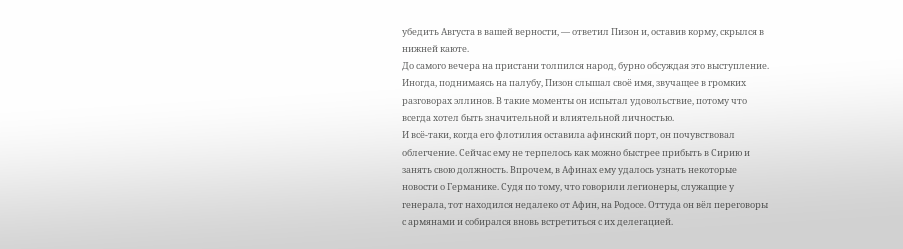убедить Августа в вашей верности, — ответил Пизон и, оставив корму, скрылся в нижней каюте.
До самого вечера на пристани толпился народ, бурно обсуждая это выступление. Иногда, поднимаясь на палубу, Пизон слышал своё имя, звучащее в громких разговорах эллинов. В такие моменты он испытал удовольствие, потому что всегда хотел быть значительной и влиятельной личностью.
И всё-таки, когда его флотилия оставила афинский порт, он почувствовал облегчение. Сейчас ему не терпелось как можно быстрее прибыть в Сирию и занять свою должность. Впрочем, в Афинах ему удалось узнать некоторые новости о Германике. Судя по тому, что говорили легионеры, служащие у генерала, тот находился недалеко от Афин, на Родосе. Оттуда он вёл переговоры с армянами и собирался вновь встретиться с их делегацией.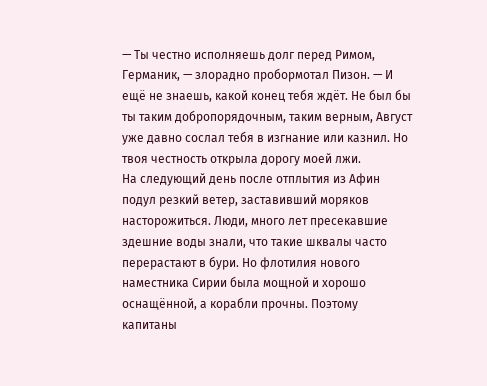— Ты честно исполняешь долг перед Римом, Германик, — злорадно пробормотал Пизон. — И ещё не знаешь, какой конец тебя ждёт. Не был бы ты таким добропорядочным, таким верным, Август уже давно сослал тебя в изгнание или казнил. Но твоя честность открыла дорогу моей лжи.
На следующий день после отплытия из Афин подул резкий ветер, заставивший моряков насторожиться. Люди, много лет пресекавшие здешние воды знали, что такие шквалы часто перерастают в бури. Но флотилия нового наместника Сирии была мощной и хорошо оснащённой, а корабли прочны. Поэтому капитаны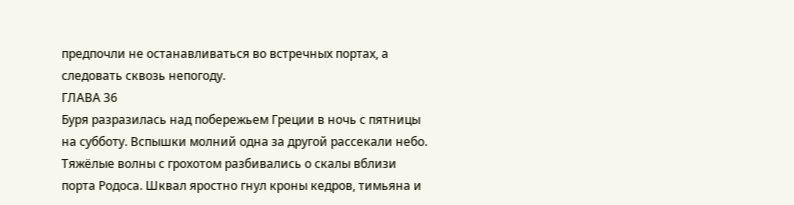предпочли не останавливаться во встречных портах, а следовать сквозь непогоду.
ГЛАВА 36
Буря разразилась над побережьем Греции в ночь с пятницы на субботу. Вспышки молний одна за другой рассекали небо. Тяжёлые волны с грохотом разбивались о скалы вблизи порта Родоса. Шквал яростно гнул кроны кедров, тимьяна и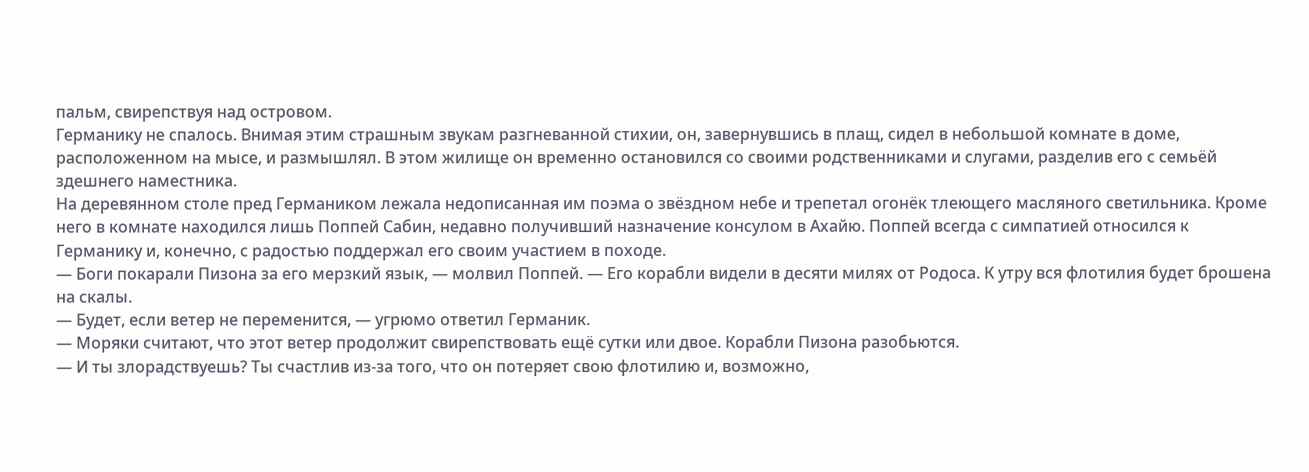пальм, свирепствуя над островом.
Германику не спалось. Внимая этим страшным звукам разгневанной стихии, он, завернувшись в плащ, сидел в небольшой комнате в доме, расположенном на мысе, и размышлял. В этом жилище он временно остановился со своими родственниками и слугами, разделив его с семьёй здешнего наместника.
На деревянном столе пред Германиком лежала недописанная им поэма о звёздном небе и трепетал огонёк тлеющего масляного светильника. Кроме него в комнате находился лишь Поппей Сабин, недавно получивший назначение консулом в Ахайю. Поппей всегда с симпатией относился к Германику и, конечно, с радостью поддержал его своим участием в походе.
— Боги покарали Пизона за его мерзкий язык, — молвил Поппей. — Его корабли видели в десяти милях от Родоса. К утру вся флотилия будет брошена на скалы.
— Будет, если ветер не переменится, — угрюмо ответил Германик.
— Моряки считают, что этот ветер продолжит свирепствовать ещё сутки или двое. Корабли Пизона разобьются.
— И ты злорадствуешь? Ты счастлив из-за того, что он потеряет свою флотилию и, возможно,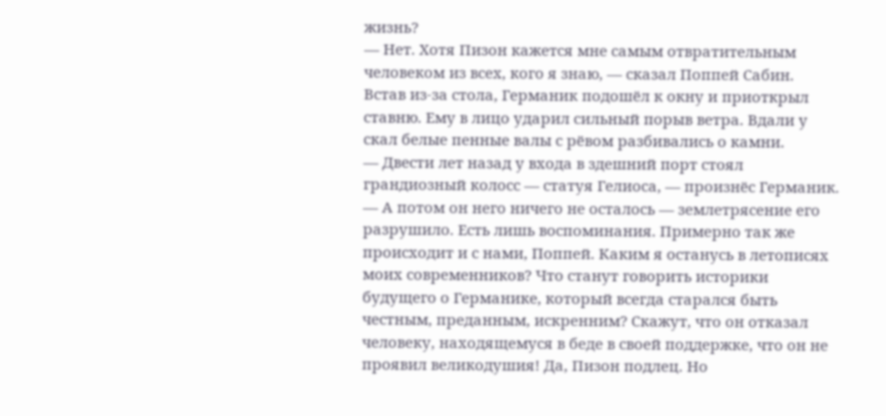жизнь?
— Нет. Хотя Пизон кажется мне самым отвратительным человеком из всех, кого я знаю, — сказал Поппей Сабин.
Встав из-за стола, Германик подошёл к окну и приоткрыл ставню. Ему в лицо ударил сильный порыв ветра. Вдали у скал белые пенные валы с рёвом разбивались о камни.
— Двести лет назад у входа в здешний порт стоял грандиозный колосс — статуя Гелиоса, — произнёс Германик. — А потом он него ничего не осталось — землетрясение его разрушило. Есть лишь воспоминания. Примерно так же происходит и с нами, Поппей. Каким я останусь в летописях моих современников? Что станут говорить историки будущего о Германике, который всегда старался быть честным, преданным, искренним? Скажут, что он отказал человеку, находящемуся в беде в своей поддержке, что он не проявил великодушия! Да, Пизон подлец. Но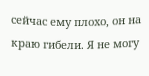сейчас ему плохо, он на краю гибели. Я не могу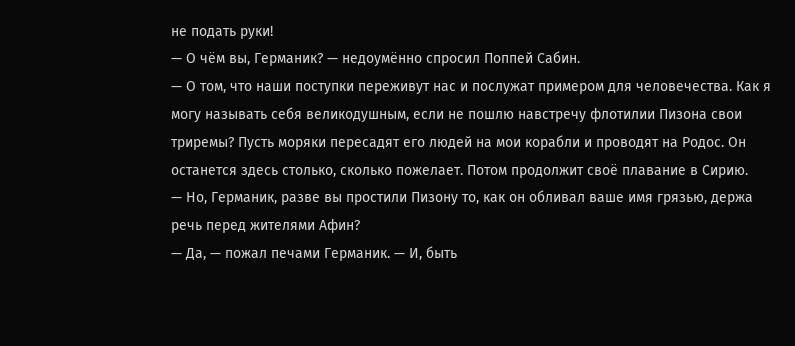не подать руки!
— О чём вы, Германик? — недоумённо спросил Поппей Сабин.
— О том, что наши поступки переживут нас и послужат примером для человечества. Как я могу называть себя великодушным, если не пошлю навстречу флотилии Пизона свои триремы? Пусть моряки пересадят его людей на мои корабли и проводят на Родос. Он останется здесь столько, сколько пожелает. Потом продолжит своё плавание в Сирию.
— Но, Германик, разве вы простили Пизону то, как он обливал ваше имя грязью, держа речь перед жителями Афин?
— Да, — пожал печами Германик. — И, быть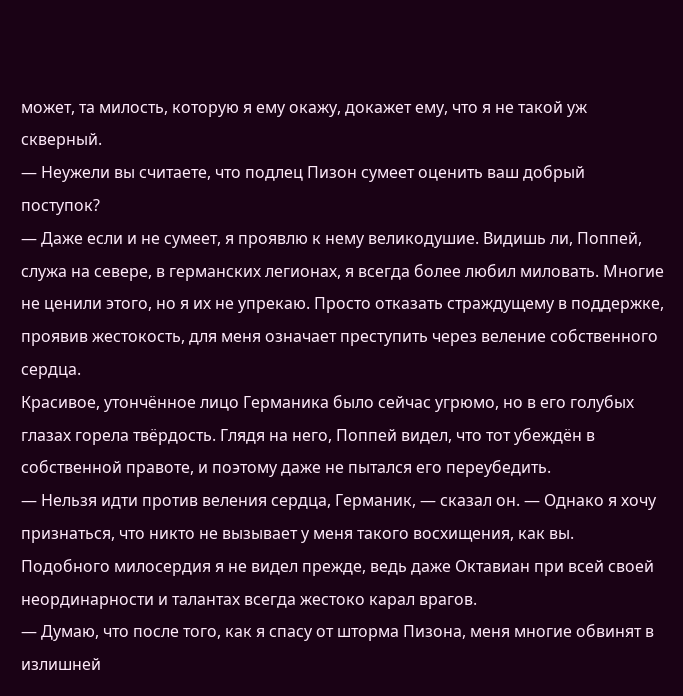может, та милость, которую я ему окажу, докажет ему, что я не такой уж скверный.
— Неужели вы считаете, что подлец Пизон сумеет оценить ваш добрый поступок?
— Даже если и не сумеет, я проявлю к нему великодушие. Видишь ли, Поппей, служа на севере, в германских легионах, я всегда более любил миловать. Многие не ценили этого, но я их не упрекаю. Просто отказать страждущему в поддержке, проявив жестокость, для меня означает преступить через веление собственного сердца.
Красивое, утончённое лицо Германика было сейчас угрюмо, но в его голубых глазах горела твёрдость. Глядя на него, Поппей видел, что тот убеждён в собственной правоте, и поэтому даже не пытался его переубедить.
— Нельзя идти против веления сердца, Германик, — сказал он. — Однако я хочу признаться, что никто не вызывает у меня такого восхищения, как вы. Подобного милосердия я не видел прежде, ведь даже Октавиан при всей своей неординарности и талантах всегда жестоко карал врагов.
— Думаю, что после того, как я спасу от шторма Пизона, меня многие обвинят в излишней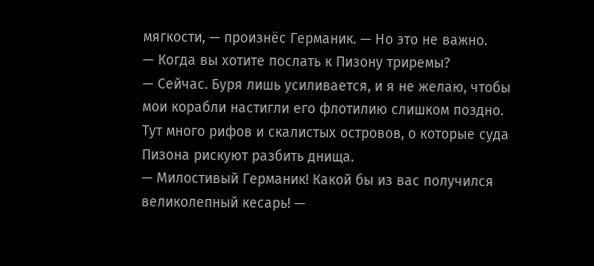мягкости, — произнёс Германик. — Но это не важно.
— Когда вы хотите послать к Пизону триремы?
— Сейчас. Буря лишь усиливается, и я не желаю, чтобы мои корабли настигли его флотилию слишком поздно. Тут много рифов и скалистых островов, о которые суда Пизона рискуют разбить днища.
— Милостивый Германик! Какой бы из вас получился великолепный кесарь! —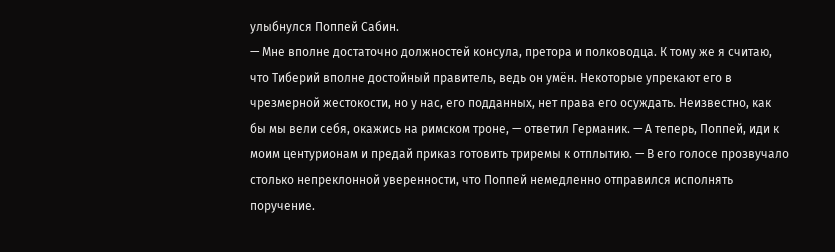улыбнулся Поппей Сабин.
— Мне вполне достаточно должностей консула, претора и полководца. К тому же я считаю, что Тиберий вполне достойный правитель, ведь он умён. Некоторые упрекают его в чрезмерной жестокости, но у нас, его подданных, нет права его осуждать. Неизвестно, как бы мы вели себя, окажись на римском троне, — ответил Германик. — А теперь, Поппей, иди к моим центурионам и предай приказ готовить триремы к отплытию. — В его голосе прозвучало столько непреклонной уверенности, что Поппей немедленно отправился исполнять поручение.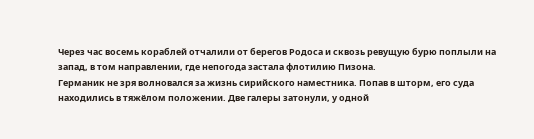Через час восемь кораблей отчалили от берегов Родоса и сквозь ревущую бурю поплыли на запад, в том направлении, где непогода застала флотилию Пизона.
Германик не зря волновался за жизнь сирийского наместника. Попав в шторм, его суда находились в тяжёлом положении. Две галеры затонули, у одной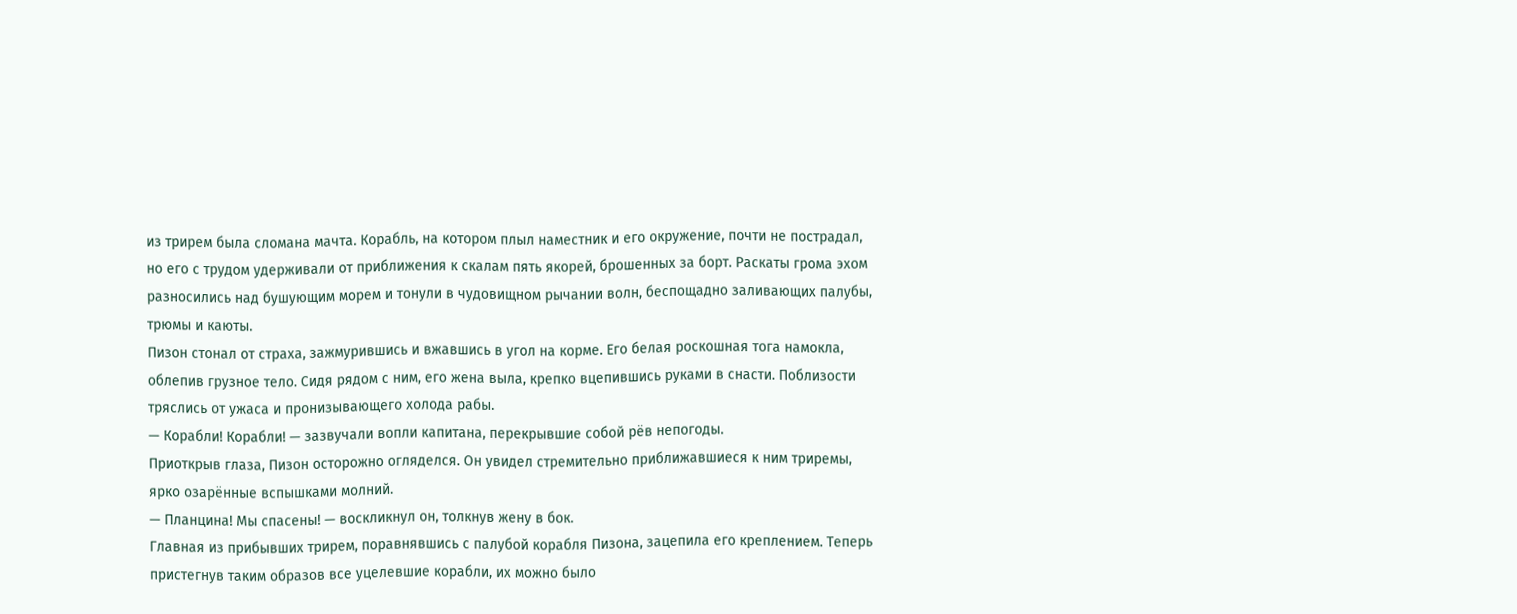из трирем была сломана мачта. Корабль, на котором плыл наместник и его окружение, почти не пострадал, но его с трудом удерживали от приближения к скалам пять якорей, брошенных за борт. Раскаты грома эхом разносились над бушующим морем и тонули в чудовищном рычании волн, беспощадно заливающих палубы, трюмы и каюты.
Пизон стонал от страха, зажмурившись и вжавшись в угол на корме. Его белая роскошная тога намокла, облепив грузное тело. Сидя рядом с ним, его жена выла, крепко вцепившись руками в снасти. Поблизости тряслись от ужаса и пронизывающего холода рабы.
— Корабли! Корабли! — зазвучали вопли капитана, перекрывшие собой рёв непогоды.
Приоткрыв глаза, Пизон осторожно огляделся. Он увидел стремительно приближавшиеся к ним триремы, ярко озарённые вспышками молний.
— Планцина! Мы спасены! — воскликнул он, толкнув жену в бок.
Главная из прибывших трирем, поравнявшись с палубой корабля Пизона, зацепила его креплением. Теперь пристегнув таким образов все уцелевшие корабли, их можно было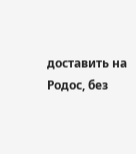доставить на Родос, без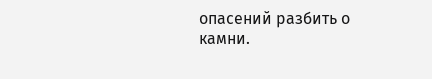опасений разбить о камни.